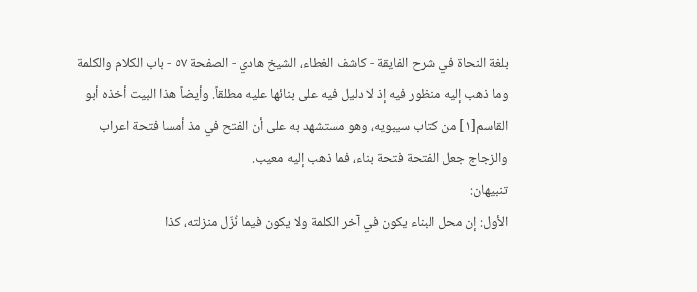بلغة النحاة في شرح الفايقة - كاشف الغطاء، الشيخ هادي - الصفحة ٥٧ - باب الكلام والكلمة
وما ذهب إليه منظور فيه إذ لا دليل فيه على بنائها عليه مطلقاً. وأيضاً هذا البيت أخذه أبو القاسم[١] من كتاب سيبويه، وهو مستشهد به على أن الفتح في مذ أمسا فتحة اعراب والزجاج جعل الفتحة فتحة بناء، فما ذهب إليه معيب.
تنبيهان:
الأول: إن محل البناء يكون في آخر الكلمة ولا يكون فيما نُزّل منزلته، كذا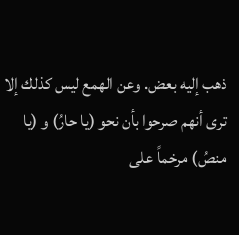ذهب إليه بعض. وعن الهمع ليس كذلك إلا ترى أنهم صرحوا بأن نحو (يا حارُ) و (يا منصُ) مرخماً على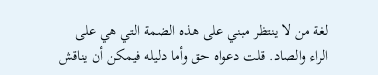لغة من لا ينتظر مبني على هذه الضمة التي هي على الراء والصاد. قلت دعواه حق وأما دليله فيمكن أن يناقش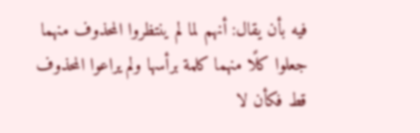فيه بأن يقال: أنهم لما لم ينتظروا المحذوف منهما جعلوا كلًا منهما كلمة برأسها ولم يراعوا المحذوف قط فكأن لا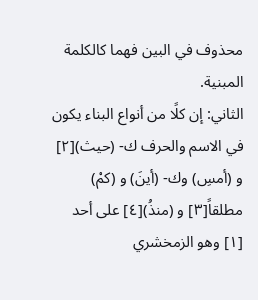محذوف في البين فهما كالكلمة المبنية.
الثاني: إن كلًا من أنواع البناء يكون في الاسم والحرف ك- (حيث)[٢] و (أمسِ) وك- (أينَ) و (كمْ) مطلقاً[٣] و (منذُ)[٤] على أحد
[١] وهو الزمخشري